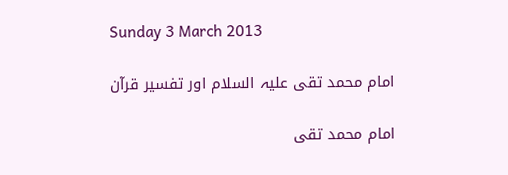Sunday 3 March 2013

امام محمد تقی علیہ السلام اور تفسیر قرآن

امام محمد تقی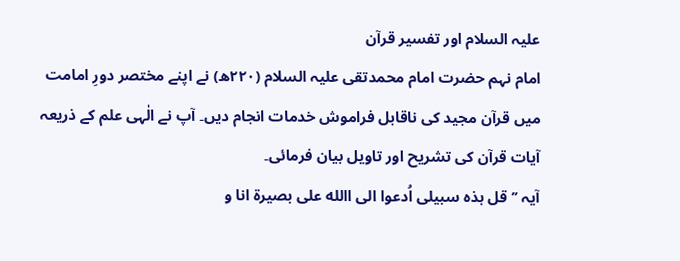علیہ السلام اور تفسیر قرآن
امام نہم حضرت امام محمدتقی علیہ السلام (۲۲۰ھ) نے اپنے مختصر دورِ امامت میں قرآن مجید کی ناقابل فراموش خدمات انجام دیں۔ آپ نے الٰہی علم کے ذریعہ آیات قرآن کی تشریح اور تاویل بیان فرمائی۔
آیہ ’’قل ہذہ سبیلی اُدعوا الی االله علی بصیرۃ انا و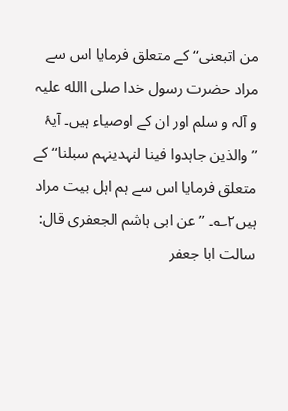من اتبعنی‘‘ کے متعلق فرمایا اس سے مراد حضرت رسول خدا صلی االله علیہ و آلہ و سلم اور ان کے اوصیاء ہیں۔ آیۂ  ’’والذین جاہدوا فینا لنہدینہم سبلنا‘‘ کے متعلق فرمایا اس سے ہم اہل بیت مراد ہیں۲؎۔ ’’عن ابی ہاشم الجعفری قال: سالت ابا جعفر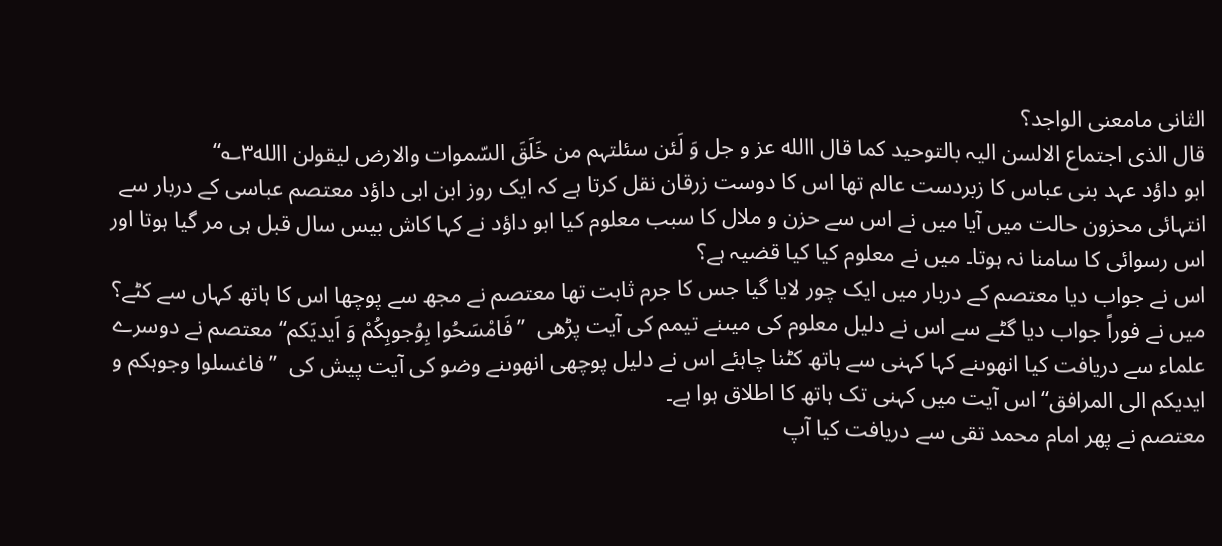الثانی مامعنی الواجد؟
قال الذی اجتماع الالسن الیہ بالتوحید کما قال االله عز و جل وَ لَئن سئلتہم من خَلَقَ السّموات والارض لیقولن االله۳؎‘‘
ابو داؤد عہد بنی عباس کا زبردست عالم تھا اس کا دوست زرقان نقل کرتا ہے کہ ایک روز ابن ابی داؤد معتصم عباسی کے دربار سے انتہائی محزون حالت میں آیا میں نے اس سے حزن و ملال کا سبب معلوم کیا ابو داؤد نے کہا کاش بیس سال قبل ہی مر گیا ہوتا اور اس رسوائی کا سامنا نہ ہوتا۔ میں نے معلوم کیا کیا قضیہ ہے؟
اس نے جواب دیا معتصم کے دربار میں ایک چور لایا گیا جس کا جرم ثابت تھا معتصم نے مجھ سے پوچھا اس کا ہاتھ کہاں سے کٹے؟ میں نے فوراً جواب دیا گٹے سے اس نے دلیل معلوم کی میںنے تیمم کی آیت پڑھی  ’’فَامْسَحُوا بِوُجوہِکُمْ وَ اَیدیَکم‘‘ معتصم نے دوسرے علماء سے دریافت کیا انھوںنے کہا کہنی سے ہاتھ کٹنا چاہئے اس نے دلیل پوچھی انھوںنے وضو کی آیت پیش کی  ’’فاغسلوا وجوہکم و ایدیکم الی المرافق‘‘اس آیت میں کہنی تک ہاتھ کا اطلاق ہوا ہے۔
معتصم نے پھر امام محمد تقی سے دریافت کیا آپ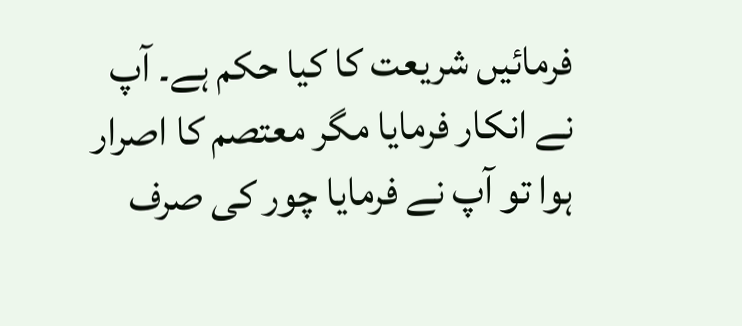فرمائیں شریعت کا کیا حکم ہے۔ آپ نے انکار فرمایا مگر معتصم کا اصرار ہوا تو آپ نے فرمایا چور کی صرف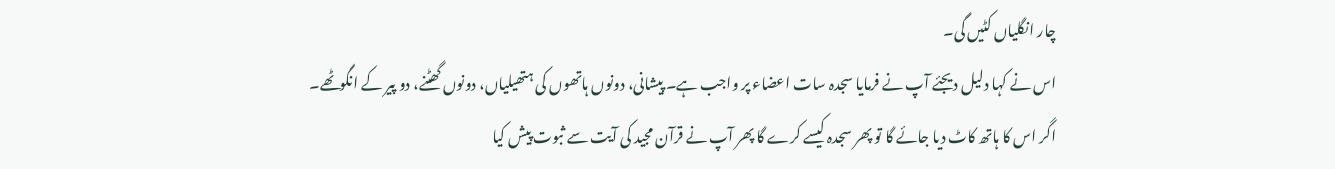چار انگلیاں کٹیں گی۔
اس نے کہا دلیل دیجئے آپ نے فرمایا سجدہ سات اعضاء پر واجب ہے۔ پیشانی، دونوں ہاتھوں کی ہتھیلیاں، دونوں گھٹنے، دو پیر کے انگوٹھے۔
اگر اس کا ہاتھ کاٹ دیا جائے گا تو پھر سجدہ کیسے کرے گا پھر آپ نے قرآن مجید کی آیت سے ثبوت پیش کیا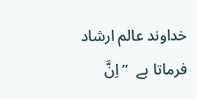خداوند عالم ارشاد فرماتا ہے  ’’اِنَّ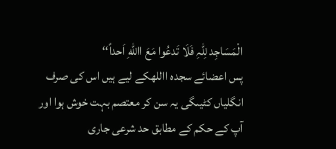الْمَسَاجِد لِلّٰہِ فَلَا تَدعُوا مَعَ االلهِ اَحداً‘‘
پس اعضائے سجدہ االلهکے لیے ہیں اس کی صرف انگلیاں کٹیںگی یہ سن کر معتصم بہت خوش ہوا اور آپ کے حکم کے مطابق حد شرعی جاری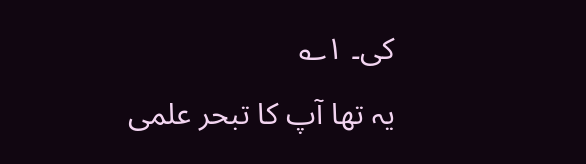کی۔ ۱؎
یہ تھا آپ کا تبحر علمی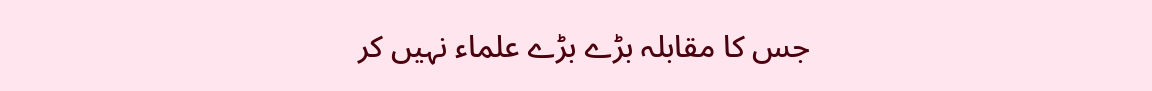جس کا مقابلہ بڑے بڑے علماء نہیں کر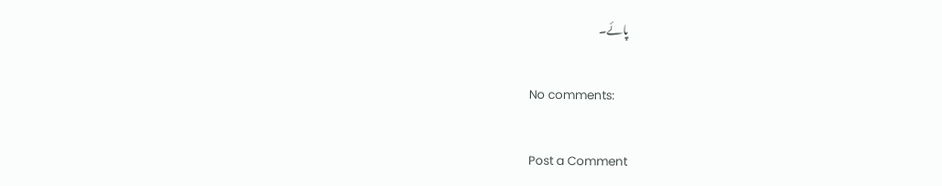پائے۔

No comments:

Post a Comment